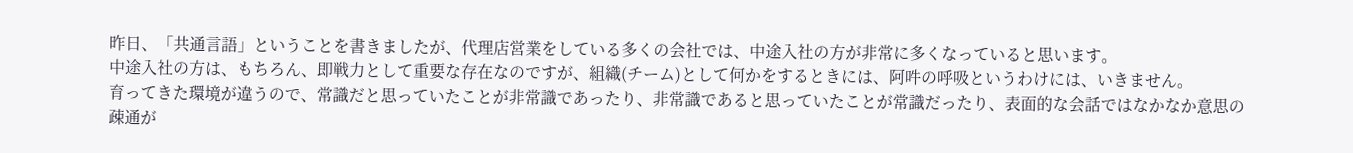昨日、「共通言語」ということを書きましたが、代理店営業をしている多くの会社では、中途入社の方が非常に多くなっていると思います。
中途入社の方は、もちろん、即戦力として重要な存在なのですが、組織(チーム)として何かをするときには、阿吽の呼吸というわけには、いきません。
育ってきた環境が違うので、常識だと思っていたことが非常識であったり、非常識であると思っていたことが常識だったり、表面的な会話ではなかなか意思の疎通が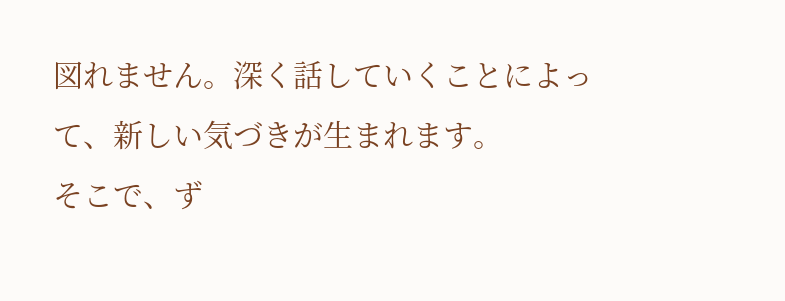図れません。深く話していくことによって、新しい気づきが生まれます。
そこで、ず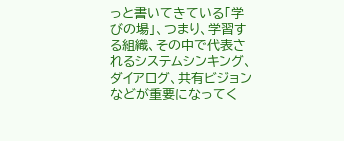っと書いてきている「学びの場」、つまり、学習する組織、その中で代表されるシステムシンキング、ダイアログ、共有ビジョンなどが重要になってく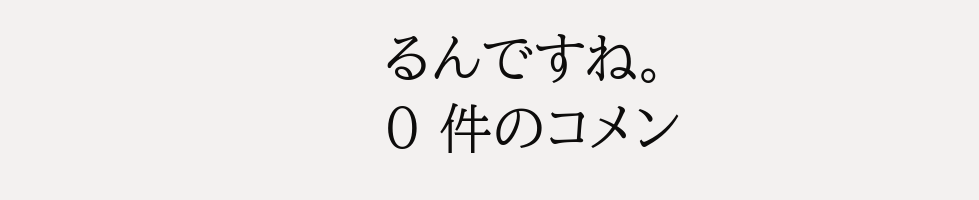るんですね。
0 件のコメン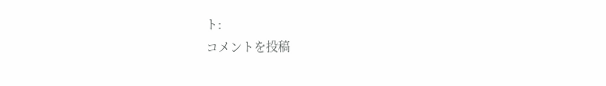ト:
コメントを投稿